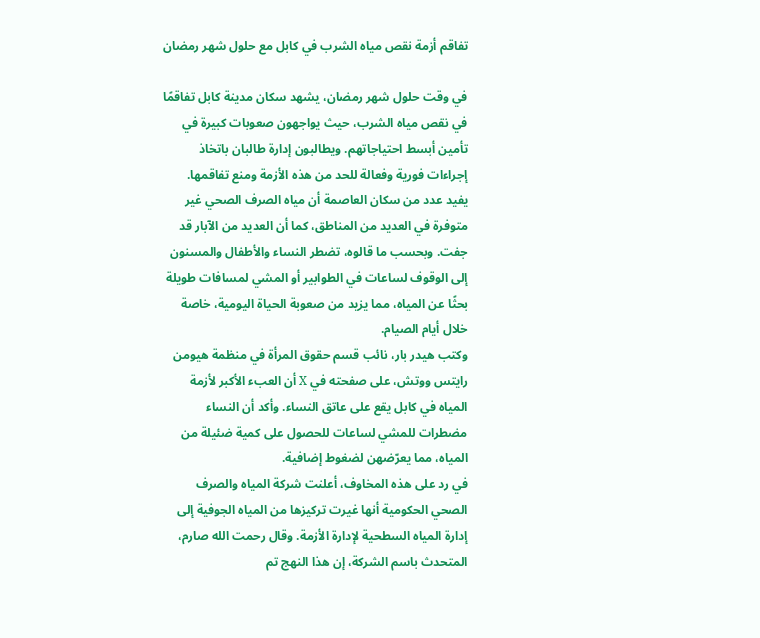تفاقم أزمة نقص مياه الشرب في كابل مع حلول شهر رمضان

في وقت حلول شهر رمضان، يشهد سكان مدينة كابل تفاقمًا في نقص مياه الشرب، حيث يواجهون صعوبات كبيرة في تأمين أبسط احتياجاتهم. ويطالبون إدارة طالبان باتخاذ إجراءات فورية وفعالة للحد من هذه الأزمة ومنع تفاقمها.
يفيد عدد من سكان العاصمة أن مياه الصرف الصحي غير متوفرة في العديد من المناطق، كما أن العديد من الآبار قد جفت. وبحسب ما قالوه، تضطر النساء والأطفال والمسنون إلى الوقوف لساعات في الطوابير أو المشي لمسافات طويلة بحثًا عن المياه، مما يزيد من صعوبة الحياة اليومية، خاصة خلال أيام الصيام.
وكتب هيدر بار، نائب قسم حقوق المرأة في منظمة هيومن رايتس ووتش، على صفحته في X أن العبء الأكبر لأزمة المياه في كابل يقع على عاتق النساء. وأكد أن النساء مضطرات للمشي لساعات للحصول على كمية ضئيلة من المياه، مما يعرّضهن لضغوط إضافية.
في رد على هذه المخاوف، أعلنت شركة المياه والصرف الصحي الحكومية أنها غيرت تركيزها من المياه الجوفية إلى إدارة المياه السطحية لإدارة الأزمة. وقال رحمت الله صارم، المتحدث باسم الشركة، إن هذا النهج تم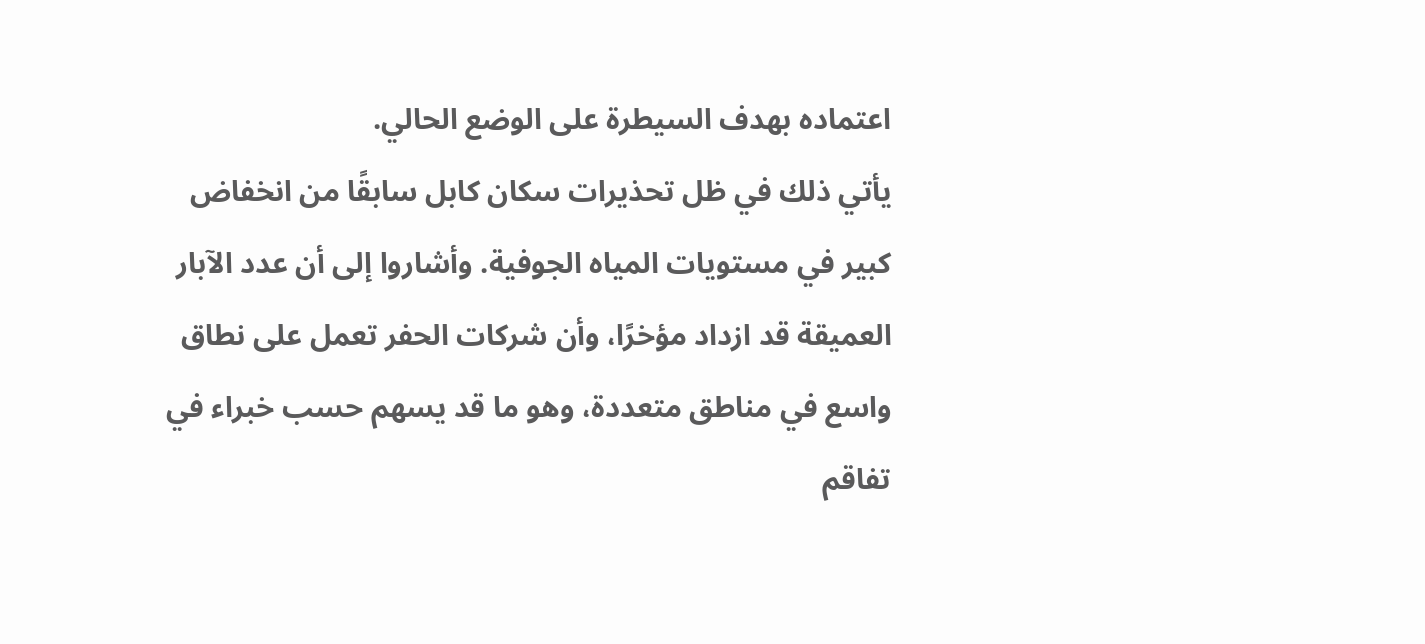اعتماده بهدف السيطرة على الوضع الحالي.
يأتي ذلك في ظل تحذيرات سكان كابل سابقًا من انخفاض كبير في مستويات المياه الجوفية. وأشاروا إلى أن عدد الآبار العميقة قد ازداد مؤخرًا، وأن شركات الحفر تعمل على نطاق واسع في مناطق متعددة، وهو ما قد يسهم حسب خبراء في تفاقم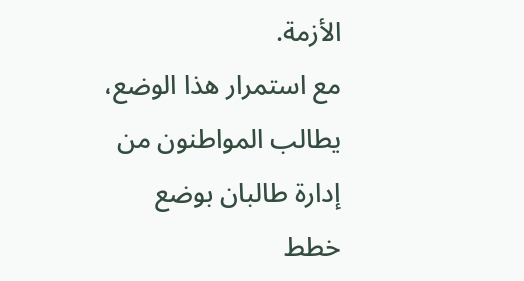الأزمة.
مع استمرار هذا الوضع، يطالب المواطنون من إدارة طالبان بوضع خطط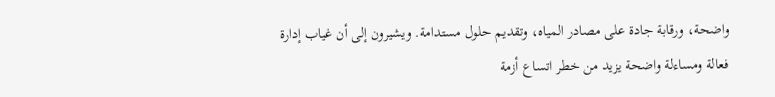واضحة، ورقابة جادة على مصادر المياه، وتقديم حلول مستدامة. ويشيرون إلى أن غياب إدارة فعالة ومساءلة واضحة يزيد من خطر اتساع أزمة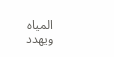المياه ويهدد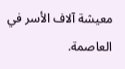معيشة آلاف الأسر في العاصمة.